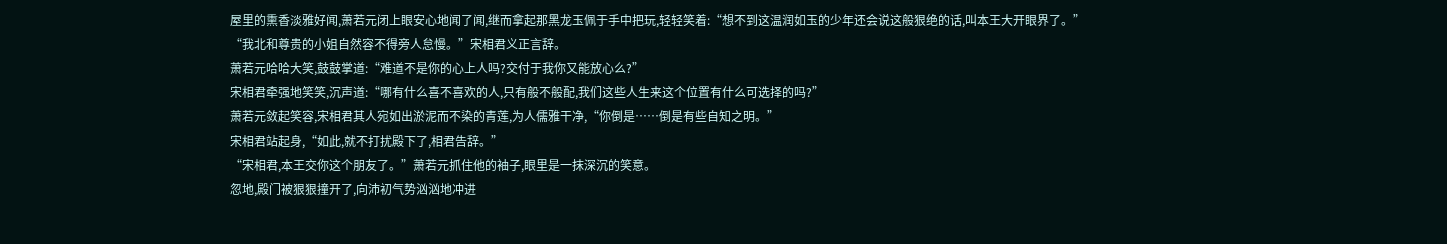屋里的熏香淡雅好闻,萧若元闭上眼安心地闻了闻,继而拿起那黑龙玉佩于手中把玩,轻轻笑着:“想不到这温润如玉的少年还会说这般狠绝的话,叫本王大开眼界了。”
“我北和尊贵的小姐自然容不得旁人怠慢。”宋相君义正言辞。
萧若元哈哈大笑,鼓鼓掌道:“难道不是你的心上人吗?交付于我你又能放心么?”
宋相君牵强地笑笑,沉声道:“哪有什么喜不喜欢的人,只有般不般配,我们这些人生来这个位置有什么可选择的吗?”
萧若元敛起笑容,宋相君其人宛如出淤泥而不染的青莲,为人儒雅干净,“你倒是……倒是有些自知之明。”
宋相君站起身,“如此,就不打扰殿下了,相君告辞。”
“宋相君,本王交你这个朋友了。”萧若元抓住他的袖子,眼里是一抹深沉的笑意。
忽地,殿门被狠狠撞开了,向沛初气势汹汹地冲进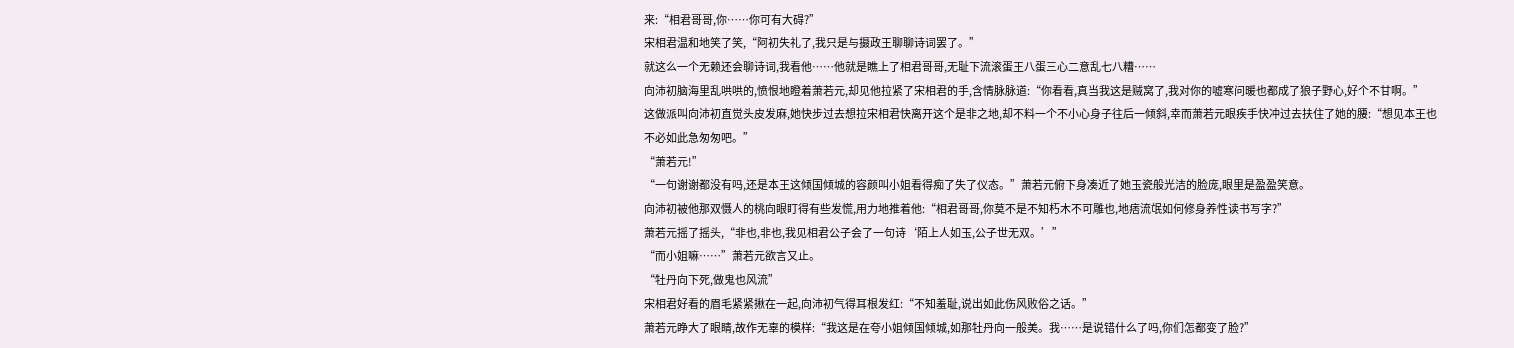来:“相君哥哥,你……你可有大碍?”
宋相君温和地笑了笑,“阿初失礼了,我只是与摄政王聊聊诗词罢了。”
就这么一个无赖还会聊诗词,我看他……他就是瞧上了相君哥哥,无耻下流滚蛋王八蛋三心二意乱七八糟……
向沛初脑海里乱哄哄的,愤恨地瞪着萧若元,却见他拉紧了宋相君的手,含情脉脉道:“你看看,真当我这是贼窝了,我对你的嘘寒问暖也都成了狼子野心,好个不甘啊。”
这做派叫向沛初直觉头皮发麻,她快步过去想拉宋相君快离开这个是非之地,却不料一个不小心身子往后一倾斜,幸而萧若元眼疾手快冲过去扶住了她的腰:“想见本王也不必如此急匆匆吧。”
“萧若元!”
“一句谢谢都没有吗,还是本王这倾国倾城的容颜叫小姐看得痴了失了仪态。”萧若元俯下身凑近了她玉瓷般光洁的脸庞,眼里是盈盈笑意。
向沛初被他那双慑人的桃向眼盯得有些发慌,用力地推着他:“相君哥哥,你莫不是不知朽木不可雕也,地痞流氓如何修身养性读书写字?”
萧若元摇了摇头,“非也,非也,我见相君公子会了一句诗‘陌上人如玉,公子世无双。’”
“而小姐嘛……”萧若元欲言又止。
“牡丹向下死,做鬼也风流”
宋相君好看的眉毛紧紧揪在一起,向沛初气得耳根发红:“不知羞耻,说出如此伤风败俗之话。”
萧若元睁大了眼睛,故作无辜的模样:“我这是在夸小姐倾国倾城,如那牡丹向一般美。我……是说错什么了吗,你们怎都变了脸?”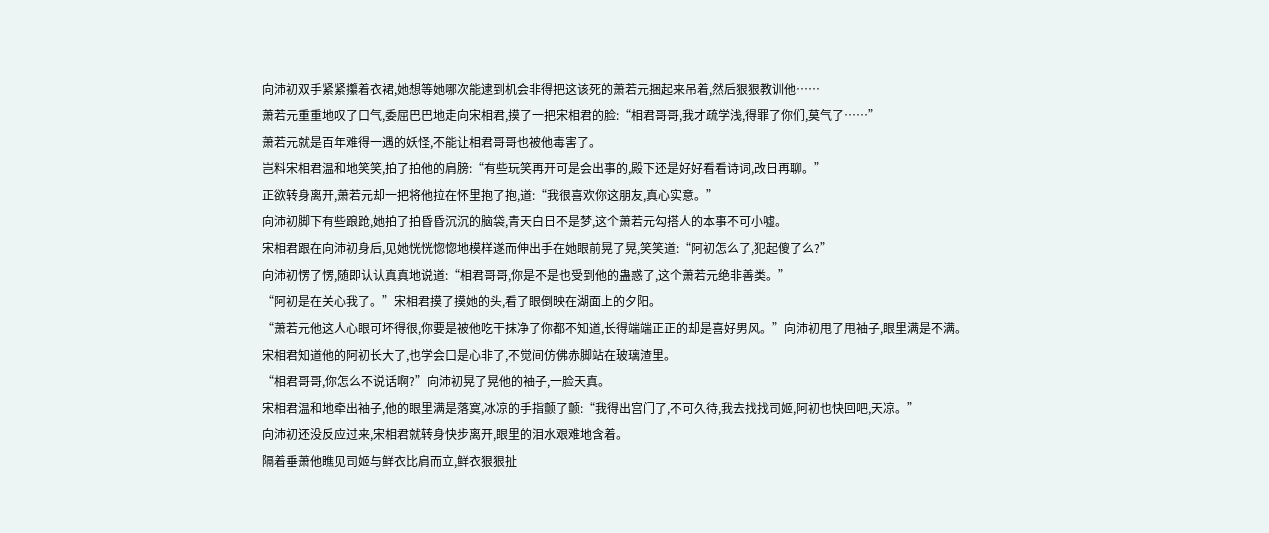向沛初双手紧紧攥着衣裙,她想等她哪次能逮到机会非得把这该死的萧若元捆起来吊着,然后狠狠教训他……
萧若元重重地叹了口气,委屈巴巴地走向宋相君,摸了一把宋相君的脸:“相君哥哥,我才疏学浅,得罪了你们,莫气了……”
萧若元就是百年难得一遇的妖怪,不能让相君哥哥也被他毒害了。
岂料宋相君温和地笑笑,拍了拍他的肩膀:“有些玩笑再开可是会出事的,殿下还是好好看看诗词,改日再聊。”
正欲转身离开,萧若元却一把将他拉在怀里抱了抱,道:“我很喜欢你这朋友,真心实意。”
向沛初脚下有些踉跄,她拍了拍昏昏沉沉的脑袋,青天白日不是梦,这个萧若元勾搭人的本事不可小嘘。
宋相君跟在向沛初身后,见她恍恍惚惚地模样遂而伸出手在她眼前晃了晃,笑笑道:“阿初怎么了,犯起傻了么?”
向沛初愣了愣,随即认认真真地说道:“相君哥哥,你是不是也受到他的蛊惑了,这个萧若元绝非善类。”
“阿初是在关心我了。”宋相君摸了摸她的头,看了眼倒映在湖面上的夕阳。
“萧若元他这人心眼可坏得很,你要是被他吃干抹净了你都不知道,长得端端正正的却是喜好男风。”向沛初甩了甩袖子,眼里满是不满。
宋相君知道他的阿初长大了,也学会口是心非了,不觉间仿佛赤脚站在玻璃渣里。
“相君哥哥,你怎么不说话啊?”向沛初晃了晃他的袖子,一脸天真。
宋相君温和地牵出袖子,他的眼里满是落寞,冰凉的手指颤了颤:“我得出宫门了,不可久待,我去找找司姬,阿初也快回吧,天凉。”
向沛初还没反应过来,宋相君就转身快步离开,眼里的泪水艰难地含着。
隔着垂萧他瞧见司姬与鲜衣比肩而立,鲜衣狠狠扯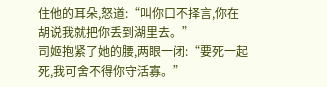住他的耳朵,怒道:“叫你口不择言,你在胡说我就把你丢到湖里去。”
司姬抱紧了她的腰,两眼一闭:“要死一起死,我可舍不得你守活寡。”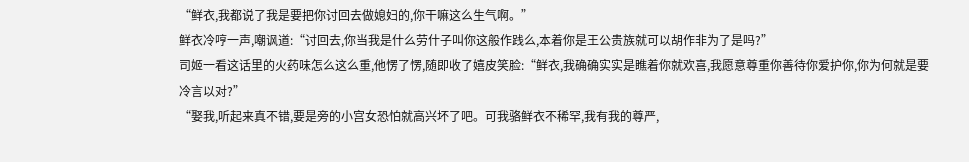“鲜衣,我都说了我是要把你讨回去做媳妇的,你干嘛这么生气啊。”
鲜衣冷哼一声,嘲讽道:“讨回去,你当我是什么劳什子叫你这般作践么,本着你是王公贵族就可以胡作非为了是吗?”
司姬一看这话里的火药味怎么这么重,他愣了愣,随即收了嬉皮笑脸:“鲜衣,我确确实实是瞧着你就欢喜,我愿意尊重你善待你爱护你,你为何就是要冷言以对?”
“娶我,听起来真不错,要是旁的小宫女恐怕就高兴坏了吧。可我骆鲜衣不稀罕,我有我的尊严,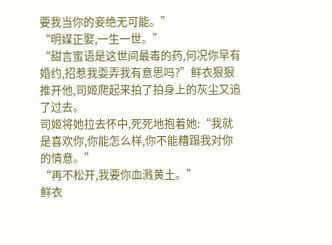要我当你的妾绝无可能。”
“明媒正娶,一生一世。”
“甜言蜜语是这世间最毒的药,何况你早有婚约,招惹我耍弄我有意思吗?”鲜衣狠狠推开他,司姬爬起来拍了拍身上的灰尘又追了过去。
司姬将她拉去怀中,死死地抱着她:“我就是喜欢你,你能怎么样,你不能糟蹋我对你的情意。”
“再不松开,我要你血溅黄土。”
鲜衣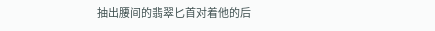抽出腰间的翡翠匕首对着他的后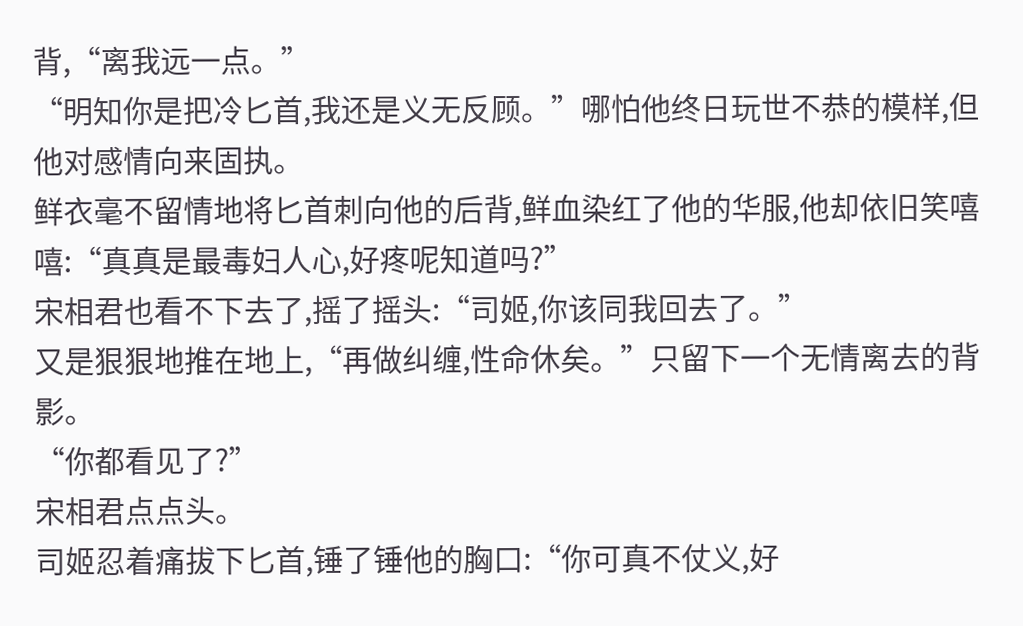背,“离我远一点。”
“明知你是把冷匕首,我还是义无反顾。”哪怕他终日玩世不恭的模样,但他对感情向来固执。
鲜衣毫不留情地将匕首刺向他的后背,鲜血染红了他的华服,他却依旧笑嘻嘻:“真真是最毒妇人心,好疼呢知道吗?”
宋相君也看不下去了,摇了摇头:“司姬,你该同我回去了。”
又是狠狠地推在地上,“再做纠缠,性命休矣。”只留下一个无情离去的背影。
“你都看见了?”
宋相君点点头。
司姬忍着痛拔下匕首,锤了锤他的胸口:“你可真不仗义,好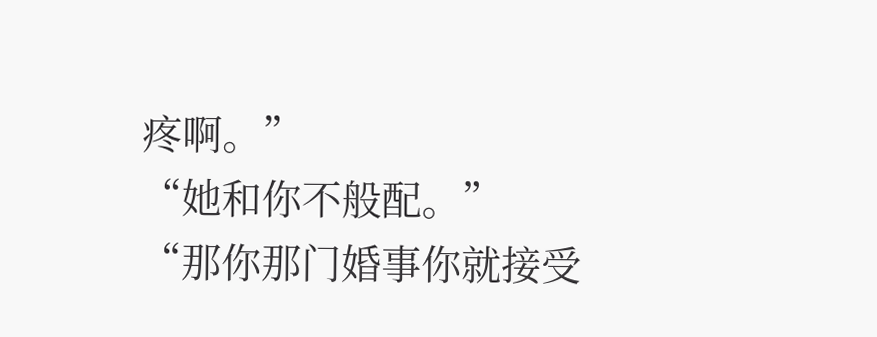疼啊。”
“她和你不般配。”
“那你那门婚事你就接受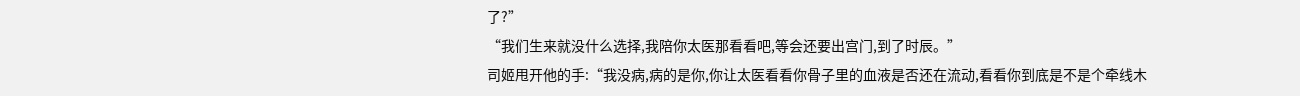了?”
“我们生来就没什么选择,我陪你太医那看看吧,等会还要出宫门,到了时辰。”
司姬甩开他的手:“我没病,病的是你,你让太医看看你骨子里的血液是否还在流动,看看你到底是不是个牵线木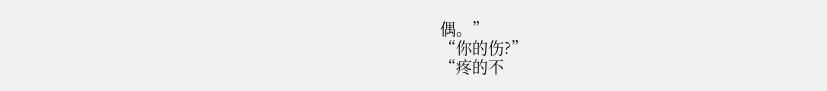偶。”
“你的伤?”
“疼的不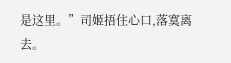是这里。”司姬捂住心口,落寞离去。